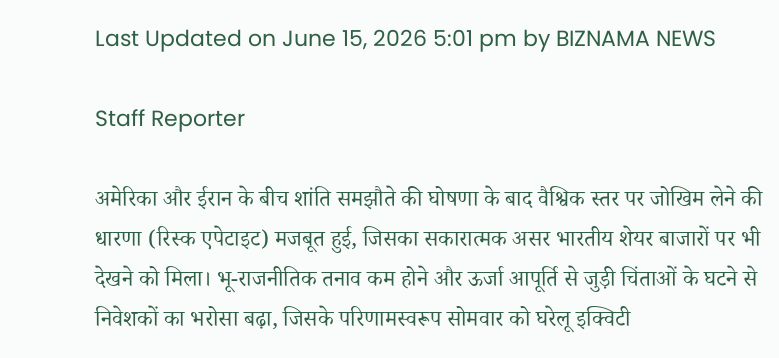Last Updated on June 15, 2026 5:01 pm by BIZNAMA NEWS

Staff Reporter

अमेरिका और ईरान के बीच शांति समझौते की घोषणा के बाद वैश्विक स्तर पर जोखिम लेने की धारणा (रिस्क एपेटाइट) मजबूत हुई, जिसका सकारात्मक असर भारतीय शेयर बाजारों पर भी देखने को मिला। भू-राजनीतिक तनाव कम होने और ऊर्जा आपूर्ति से जुड़ी चिंताओं के घटने से निवेशकों का भरोसा बढ़ा, जिसके परिणामस्वरूप सोमवार को घरेलू इक्विटी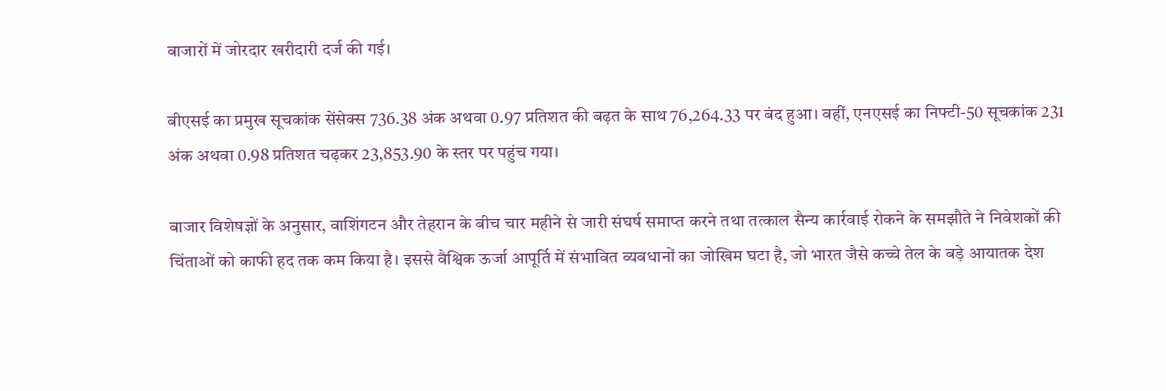बाजारों में जोरदार खरीदारी दर्ज की गई।

बीएसई का प्रमुख सूचकांक सेंसेक्स 736.38 अंक अथवा 0.97 प्रतिशत की बढ़त के साथ 76,264.33 पर बंद हुआ। वहीं, एनएसई का निफ्टी-50 सूचकांक 231 अंक अथवा 0.98 प्रतिशत चढ़कर 23,853.90 के स्तर पर पहुंच गया।

बाजार विशेषज्ञों के अनुसार, वाशिंगटन और तेहरान के बीच चार महीने से जारी संघर्ष समाप्त करने तथा तत्काल सैन्य कार्रवाई रोकने के समझौते ने निवेशकों की चिंताओं को काफी हद तक कम किया है। इससे वैश्विक ऊर्जा आपूर्ति में संभावित व्यवधानों का जोखिम घटा है, जो भारत जैसे कच्चे तेल के बड़े आयातक देश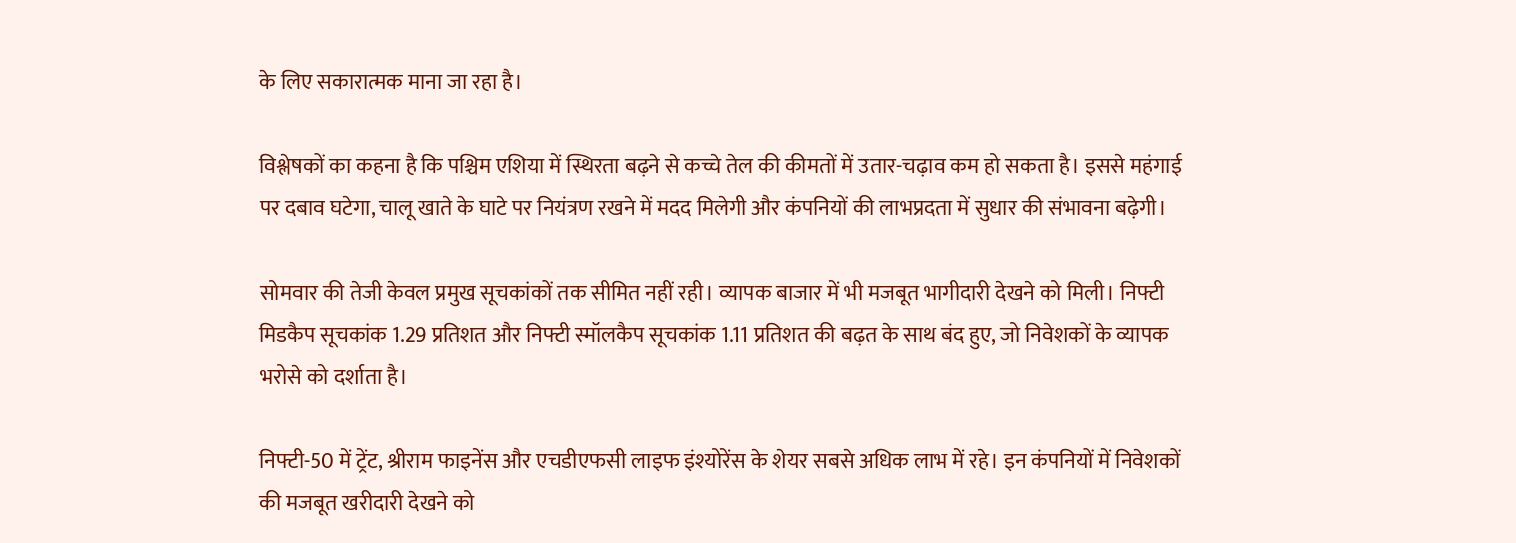के लिए सकारात्मक माना जा रहा है।

विश्लेषकों का कहना है कि पश्चिम एशिया में स्थिरता बढ़ने से कच्चे तेल की कीमतों में उतार-चढ़ाव कम हो सकता है। इससे महंगाई पर दबाव घटेगा, चालू खाते के घाटे पर नियंत्रण रखने में मदद मिलेगी और कंपनियों की लाभप्रदता में सुधार की संभावना बढ़ेगी।

सोमवार की तेजी केवल प्रमुख सूचकांकों तक सीमित नहीं रही। व्यापक बाजार में भी मजबूत भागीदारी देखने को मिली। निफ्टी मिडकैप सूचकांक 1.29 प्रतिशत और निफ्टी स्मॉलकैप सूचकांक 1.11 प्रतिशत की बढ़त के साथ बंद हुए, जो निवेशकों के व्यापक भरोसे को दर्शाता है।

निफ्टी-50 में ट्रेंट, श्रीराम फाइनेंस और एचडीएफसी लाइफ इंश्योरेंस के शेयर सबसे अधिक लाभ में रहे। इन कंपनियों में निवेशकों की मजबूत खरीदारी देखने को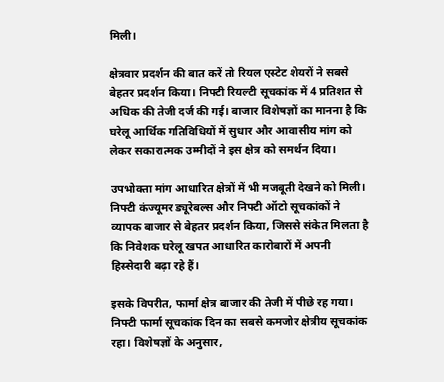मिली।

क्षेत्रवार प्रदर्शन की बात करें तो रियल एस्टेट शेयरों ने सबसे बेहतर प्रदर्शन किया। निफ्टी रियल्टी सूचकांक में 4 प्रतिशत से अधिक की तेजी दर्ज की गई। बाजार विशेषज्ञों का मानना है कि घरेलू आर्थिक गतिविधियों में सुधार और आवासीय मांग को लेकर सकारात्मक उम्मीदों ने इस क्षेत्र को समर्थन दिया।

उपभोक्ता मांग आधारित क्षेत्रों में भी मजबूती देखने को मिली। निफ्टी कंज्यूमर ड्यूरेबल्स और निफ्टी ऑटो सूचकांकों ने व्यापक बाजार से बेहतर प्रदर्शन किया, जिससे संकेत मिलता है कि निवेशक घरेलू खपत आधारित कारोबारों में अपनी हिस्सेदारी बढ़ा रहे हैं।

इसके विपरीत, फार्मा क्षेत्र बाजार की तेजी में पीछे रह गया। निफ्टी फार्मा सूचकांक दिन का सबसे कमजोर क्षेत्रीय सूचकांक रहा। विशेषज्ञों के अनुसार,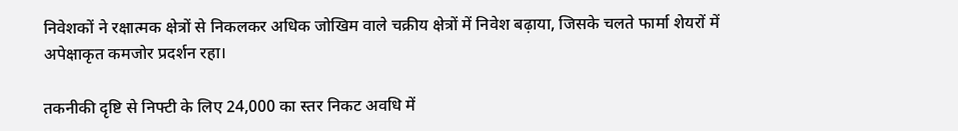निवेशकों ने रक्षात्मक क्षेत्रों से निकलकर अधिक जोखिम वाले चक्रीय क्षेत्रों में निवेश बढ़ाया, जिसके चलते फार्मा शेयरों में अपेक्षाकृत कमजोर प्रदर्शन रहा।

तकनीकी दृष्टि से निफ्टी के लिए 24,000 का स्तर निकट अवधि में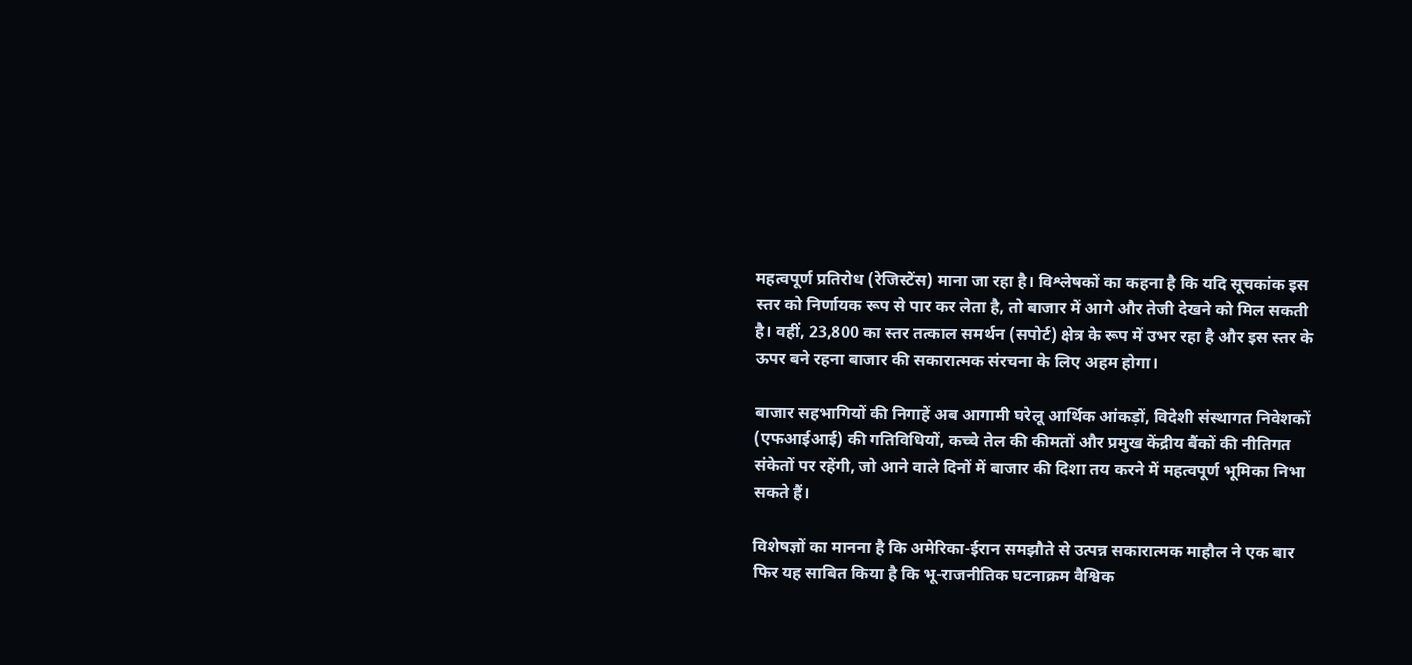महत्वपूर्ण प्रतिरोध (रेजिस्टेंस) माना जा रहा है। विश्लेषकों का कहना है कि यदि सूचकांक इस स्तर को निर्णायक रूप से पार कर लेता है, तो बाजार में आगे और तेजी देखने को मिल सकती है। वहीं, 23,800 का स्तर तत्काल समर्थन (सपोर्ट) क्षेत्र के रूप में उभर रहा है और इस स्तर के ऊपर बने रहना बाजार की सकारात्मक संरचना के लिए अहम होगा।

बाजार सहभागियों की निगाहें अब आगामी घरेलू आर्थिक आंकड़ों, विदेशी संस्थागत निवेशकों (एफआईआई) की गतिविधियों, कच्चे तेल की कीमतों और प्रमुख केंद्रीय बैंकों की नीतिगत संकेतों पर रहेंगी, जो आने वाले दिनों में बाजार की दिशा तय करने में महत्वपूर्ण भूमिका निभा सकते हैं।

विशेषज्ञों का मानना है कि अमेरिका-ईरान समझौते से उत्पन्न सकारात्मक माहौल ने एक बार फिर यह साबित किया है कि भू-राजनीतिक घटनाक्रम वैश्विक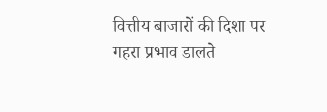वित्तीय बाजारों की दिशा पर गहरा प्रभाव डालते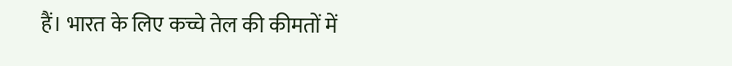हैं। भारत के लिए कच्चे तेल की कीमतों में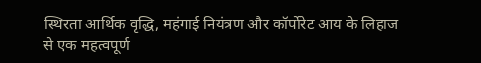स्थिरता आर्थिक वृद्धि, महंगाई नियंत्रण और कॉर्पोरेट आय के लिहाज से एक महत्वपूर्ण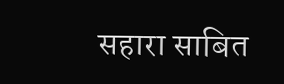सहारा साबित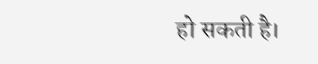हो सकती है।